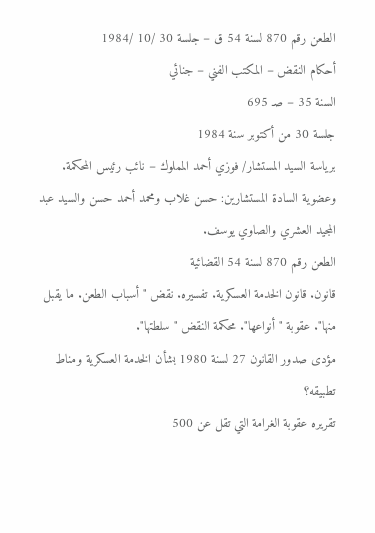الطعن رقم 870 لسنة 54 ق – جلسة 30 /10 /1984
أحكام النقض – المكتب الفني – جنائي
السنة 35 – صـ 695
جلسة 30 من أكتوبر سنة 1984
برياسة السيد المستشار/ فوزي أحمد المملوك – نائب رئيس المحكمة. وعضوية السادة المستشارين: حسن غلاب ومحمد أحمد حسن والسيد عبد المجيد العشري والصاوي يوسف.
الطعن رقم 870 لسنة 54 القضائية
قانون. قانون الخدمة العسكرية. تفسيره. نقض "أسباب الطعن. ما يقبل
منها". عقوبة "أنواعها". محكمة النقض "سلطتها".
مؤدى صدور القانون 27 لسنة 1980 بشأن الخدمة العسكرية ومناط تطبيقه؟
تقريره عقوبة الغرامة التي تقل عن 500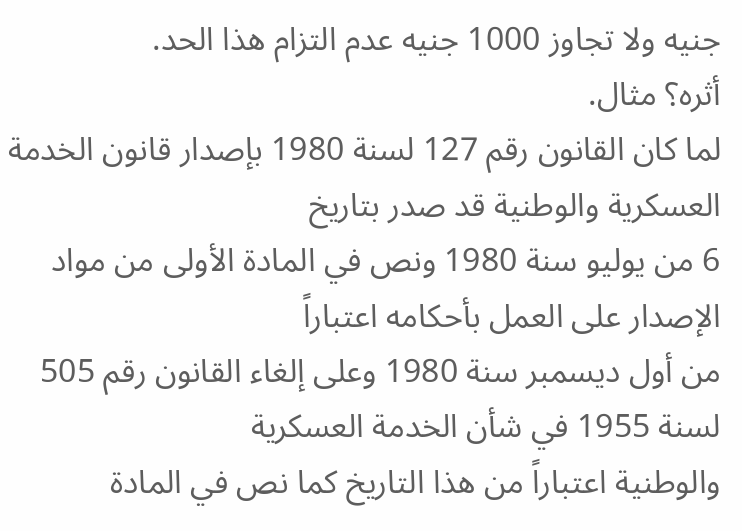جنيه ولا تجاوز 1000 جنيه عدم التزام هذا الحد.
أثره؟ مثال.
لما كان القانون رقم 127 لسنة 1980 بإصدار قانون الخدمة العسكرية والوطنية قد صدر بتاريخ
6 من يوليو سنة 1980 ونص في المادة الأولى من مواد الإصدار على العمل بأحكامه اعتباراً
من أول ديسمبر سنة 1980 وعلى إلغاء القانون رقم 505 لسنة 1955 في شأن الخدمة العسكرية
والوطنية اعتباراً من هذا التاريخ كما نص في المادة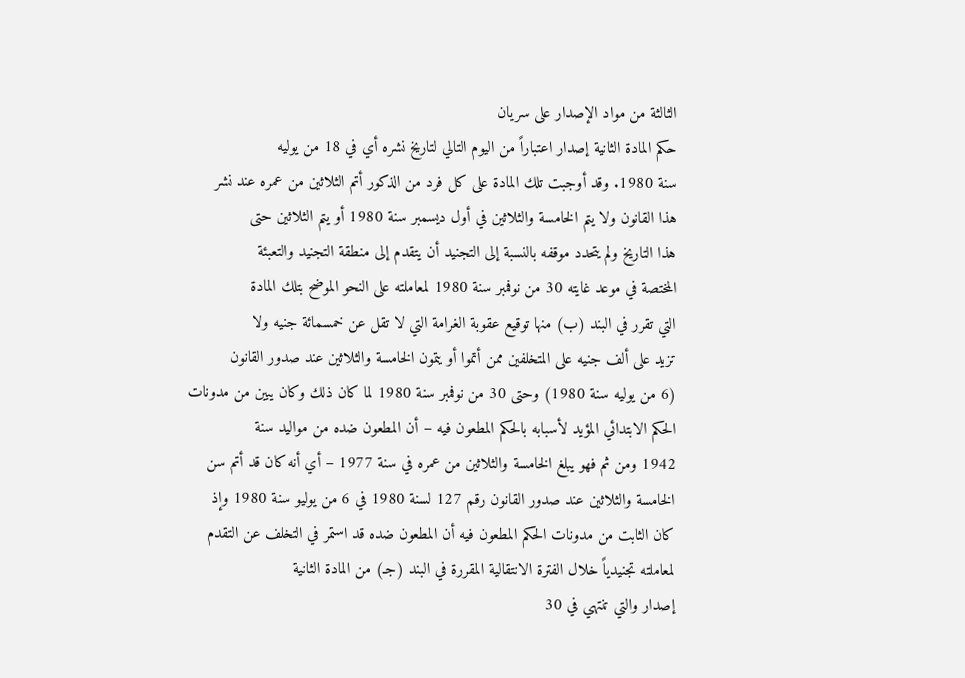الثالثة من مواد الإصدار على سريان
حكم المادة الثانية إصدار اعتباراً من اليوم التالي لتاريخ نشره أي في 18 من يوليه
سنة 1980. وقد أوجبت تلك المادة على كل فرد من الذكور أتم الثلاثين من عمره عند نشر
هذا القانون ولا يتم الخامسة والثلاثين في أول ديسمبر سنة 1980 أو يتم الثلاثين حتى
هذا التاريخ ولم يتحدد موقفه بالنسبة إلى التجنيد أن يتقدم إلى منطقة التجنيد والتعبئة
المختصة في موعد غايته 30 من نوفمبر سنة 1980 لمعاملته على النحو الموضح بتلك المادة
التي تقرر في البند (ب) منها توقيع عقوبة الغرامة التي لا تقل عن خمسمائة جنيه ولا
تزيد على ألف جنيه على المتخلفين ممن أتموا أو يتمون الخامسة والثلاثين عند صدور القانون
(6 من يوليه سنة 1980) وحتى 30 من نوفمبر سنة 1980 لما كان ذلك وكان يبين من مدونات
الحكم الابتدائي المؤيد لأسبابه بالحكم المطعون فيه – أن المطعون ضده من مواليد سنة
1942 ومن ثم فهو يبلغ الخامسة والثلاثين من عمره في سنة 1977 – أي أنه كان قد أتم سن
الخامسة والثلاثين عند صدور القانون رقم 127 لسنة 1980 في 6 من يوليو سنة 1980 وإذ
كان الثابت من مدونات الحكم المطعون فيه أن المطعون ضده قد استمر في التخلف عن التقدم
لمعاملته تجنيدياً خلال الفترة الانتقالية المقررة في البند (جـ) من المادة الثانية
إصدار والتي تنتهي في 30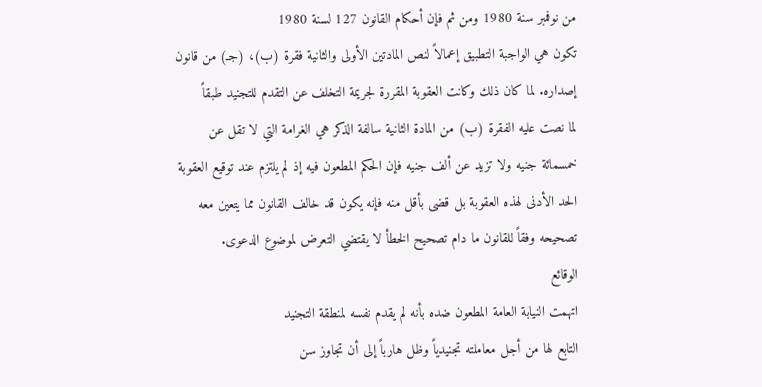من نوفمبر سنة 1980 ومن ثم فإن أحكام القانون 127 لسنة 1980
تكون هي الواجبة التطبيق إعمالاً لنص المادتين الأولى والثانية فقرة (ب)، (جـ) من قانون
إصداره. لما كان ذلك وكانت العقوبة المقررة لجريمة التخلف عن التقدم للتجنيد طبقاً
لما نصت عليه الفقرة (ب) من المادة الثانية سالفة الذكر هي الغرامة التي لا تقل عن
خمسمائة جنيه ولا تزيد عن ألف جنيه فإن الحكم المطعون فيه إذ لم يلتزم عند توقيع العقوبة
الحد الأدنى لهذه العقوبة بل قضى بأقل منه فإنه يكون قد خالف القانون مما يتعين معه
تصحيحه وفقاً للقانون ما دام تصحيح الخطأ لا يقتضي التعرض لموضوع الدعوى.
الوقائع
اتهمت النيابة العامة المطعون ضده بأنه لم يقدم نفسه لمنطقة التجنيد
التابع لها من أجل معاملته تجنيدياً وظل هارباً إلى أن تجاوز سن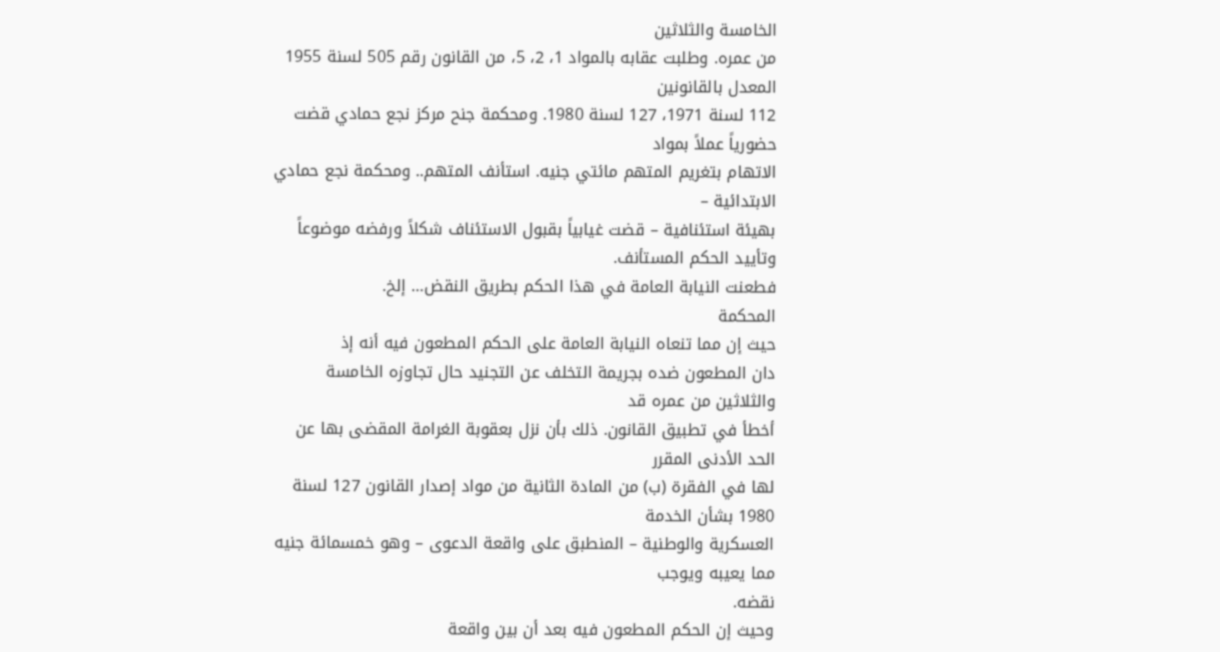الخامسة والثلاثين
من عمره. وطلبت عقابه بالمواد 1، 2، 5، من القانون رقم 505 لسنة 1955 المعدل بالقانونين
112 لسنة 1971، 127 لسنة 1980. ومحكمة جنح مركز نجع حمادي قضت حضورياً عملاً بمواد
الاتهام بتغريم المتهم مائتي جنيه. استأنف المتهم.. ومحكمة نجع حمادي الابتدائية –
بهيئة استئنافية – قضت غيابياً بقبول الاستئناف شكلاً ورفضه موضوعاً وتأييد الحكم المستأنف.
فطعنت النيابة العامة في هذا الحكم بطريق النقض… إلخ.
المحكمة
حيث إن مما تنعاه النيابة العامة على الحكم المطعون فيه أنه إذ
دان المطعون ضده بجريمة التخلف عن التجنيد حال تجاوزه الخامسة والثلاثين من عمره قد
أخطأ في تطبيق القانون. ذلك بأن نزل بعقوبة الغرامة المقضى بها عن الحد الأدنى المقرر
لها في الفقرة (ب) من المادة الثانية من مواد إصدار القانون 127 لسنة 1980 بشأن الخدمة
العسكرية والوطنية – المنطبق على واقعة الدعوى – وهو خمسمائة جنيه مما يعيبه ويوجب
نقضه.
وحيث إن الحكم المطعون فيه بعد أن بين واقعة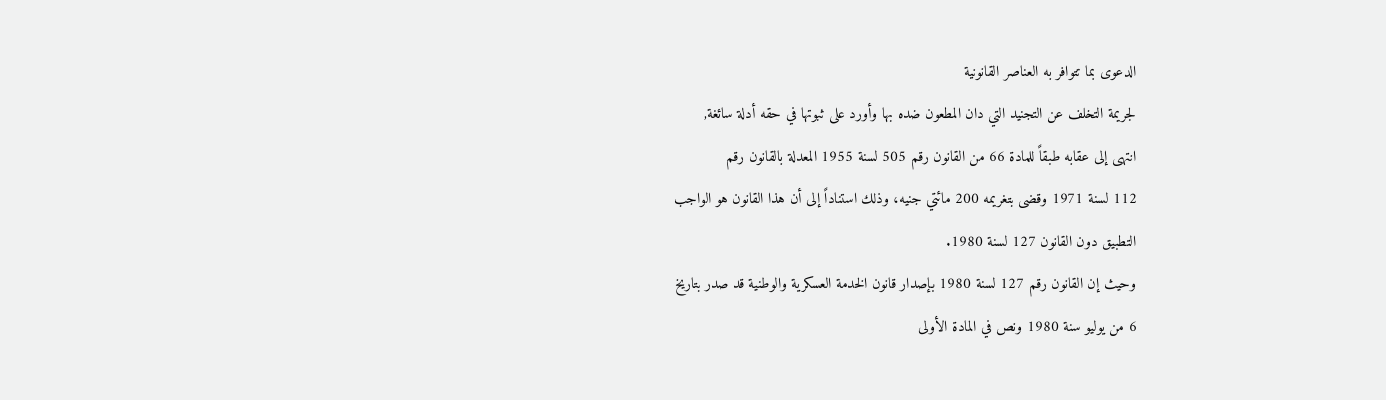الدعوى بما تتوافر به العناصر القانونية
لجريمة التخلف عن التجنيد التي دان المطعون ضده بها وأورد على ثبوتها في حقه أدلة سائغة,
انتهى إلى عقابه طبقاً للمادة 66 من القانون رقم 505 لسنة 1955 المعدلة بالقانون رقم
112 لسنة 1971 وقضى بتغريمه 200 مائتي جنيه، وذلك استناداً إلى أن هذا القانون هو الواجب
التطبيق دون القانون 127 لسنة 1980.
وحيث إن القانون رقم 127 لسنة 1980 بإصدار قانون الخدمة العسكرية والوطنية قد صدر بتاريخ
6 من يوليو سنة 1980 ونص في المادة الأولى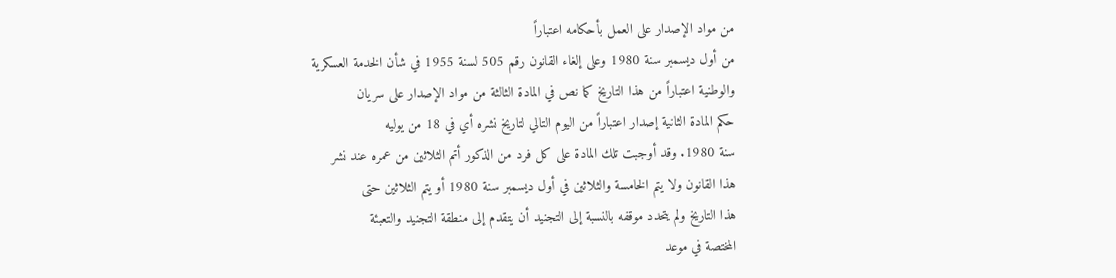من مواد الإصدار على العمل بأحكامه اعتباراً
من أول ديسمبر سنة 1980 وعلى إلغاء القانون رقم 505 لسنة 1955 في شأن الخدمة العسكرية
والوطنية اعتباراً من هذا التاريخ كما نص في المادة الثالثة من مواد الإصدار على سريان
حكم المادة الثانية إصدار اعتباراً من اليوم التالي لتاريخ نشره أي في 18 من يوليه
سنة 1980. وقد أوجبت تلك المادة على كل فرد من الذكور أتم الثلاثين من عمره عند نشر
هذا القانون ولا يتم الخامسة والثلاثين في أول ديسمبر سنة 1980 أو يتم الثلاثين حتى
هذا التاريخ ولم يتحدد موقفه بالنسبة إلى التجنيد أن يتقدم إلى منطقة التجنيد والتعبئة
المختصة في موعد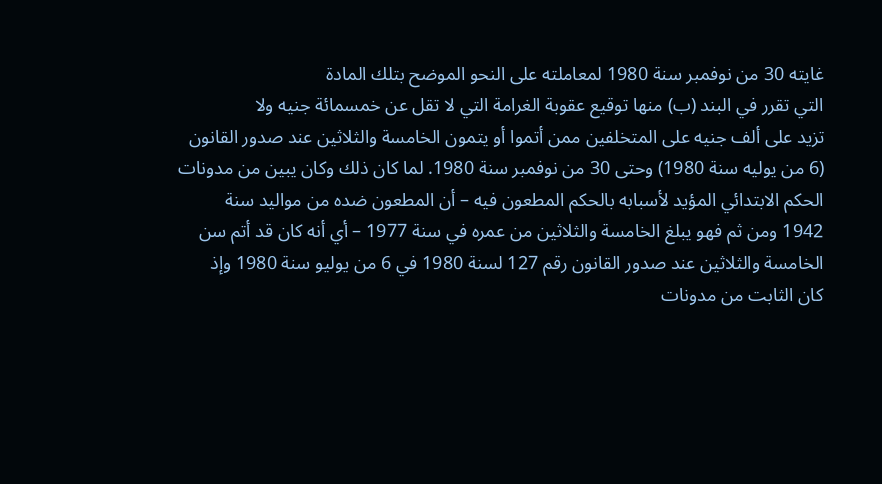غايته 30 من نوفمبر سنة 1980 لمعاملته على النحو الموضح بتلك المادة
التي تقرر في البند (ب) منها توقيع عقوبة الغرامة التي لا تقل عن خمسمائة جنيه ولا
تزيد على ألف جنيه على المتخلفين ممن أتموا أو يتمون الخامسة والثلاثين عند صدور القانون
(6 من يوليه سنة 1980) وحتى 30 من نوفمبر سنة 1980. لما كان ذلك وكان يبين من مدونات
الحكم الابتدائي المؤيد لأسبابه بالحكم المطعون فيه – أن المطعون ضده من مواليد سنة
1942 ومن ثم فهو يبلغ الخامسة والثلاثين من عمره في سنة 1977 – أي أنه كان قد أتم سن
الخامسة والثلاثين عند صدور القانون رقم 127 لسنة 1980 في 6 من يوليو سنة 1980 وإذ
كان الثابت من مدونات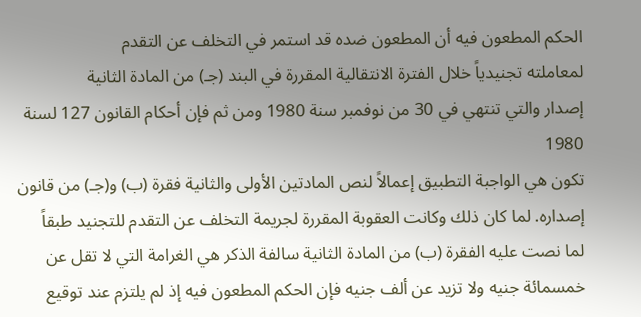الحكم المطعون فيه أن المطعون ضده قد استمر في التخلف عن التقدم
لمعاملته تجنيدياً خلال الفترة الانتقالية المقررة في البند (جـ) من المادة الثانية
إصدار والتي تنتهي في 30 من نوفمبر سنة 1980 ومن ثم فإن أحكام القانون 127 لسنة 1980
تكون هي الواجبة التطبيق إعمالاً لنص المادتين الأولى والثانية فقرة (ب) و(جـ) من قانون
إصداره. لما كان ذلك وكانت العقوبة المقررة لجريمة التخلف عن التقدم للتجنيد طبقاً
لما نصت عليه الفقرة (ب) من المادة الثانية سالفة الذكر هي الغرامة التي لا تقل عن
خمسمائة جنيه ولا تزيد عن ألف جنيه فإن الحكم المطعون فيه إذ لم يلتزم عند توقيع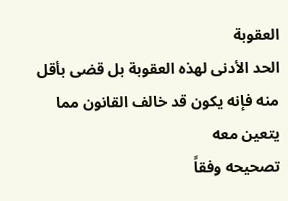العقوبة
الحد الأدنى لهذه العقوبة بل قضى بأقل منه فإنه يكون قد خالف القانون مما يتعين معه
تصحيحه وفقاً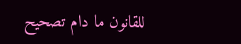للقانون ما دام تصحيح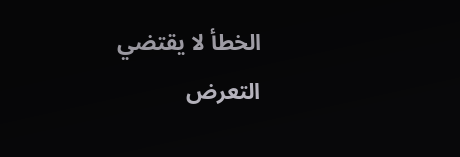الخطأ لا يقتضي التعرض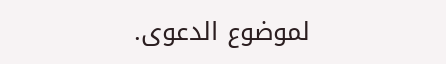لموضوع الدعوى.